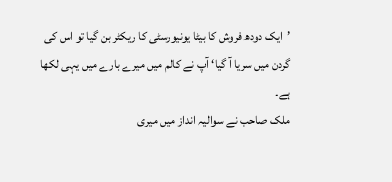’ایک دودھ فروش کا بیٹا یونیورسٹی کا ریکٹر بن گیا تو اس کی گردن میں سریا آ گیا‘ آپ نے کالم میں میرے بارے میں یہی لکھا ہے۔
ملک صاحب نے سوالیہ انداز میں میری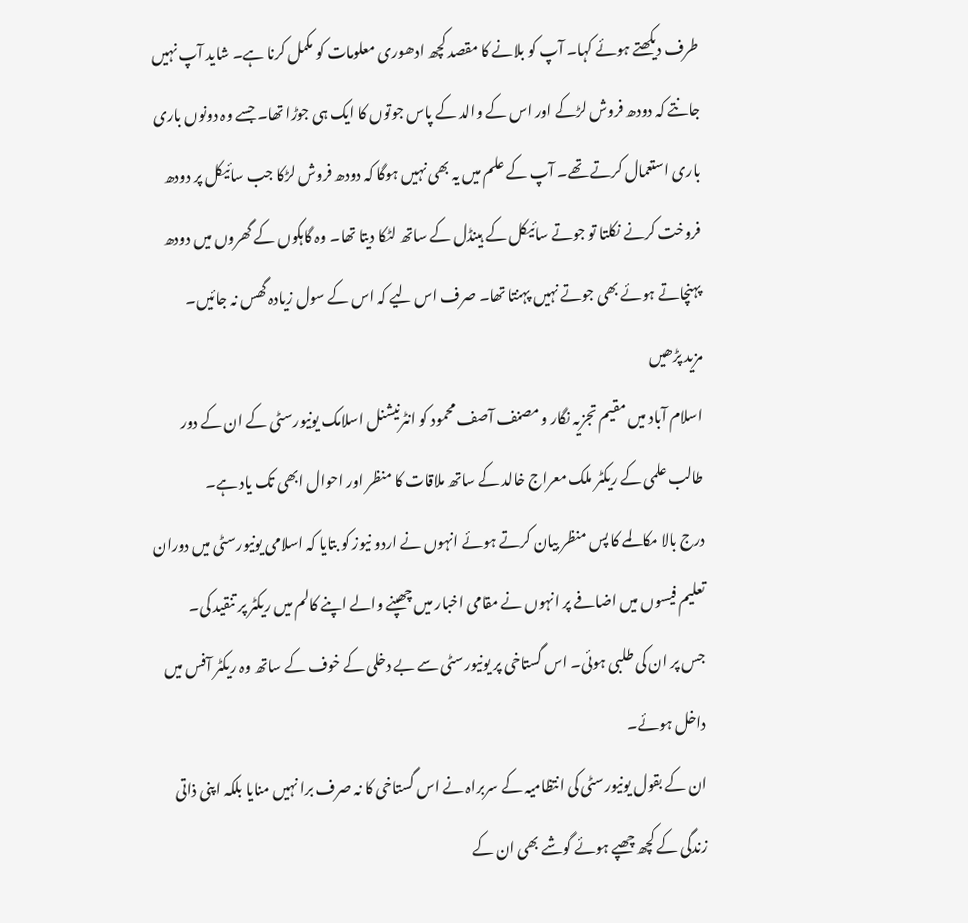طرف دیکھتے ہوئے کہا۔ آپ کو بلانے کا مقصد کچھ ادھوری معلومات کو مکمل کرنا ہے۔ شاید آپ نہیں جانتے کہ دودھ فروش لڑکے اور اس کے والد کے پاس جوتوں کا ایک ہی جوڑا تھا۔ جسے وہ دونوں باری باری استعمال کرتے تھے۔ آپ کے علم میں یہ بھی نہیں ہوگا کہ دودھ فروش لڑکا جب سائیکل پر دودھ فروخت کرنے نکلتا تو جوتے سائیکل کے ہینڈل کے ساتھ لٹکا دیتا تھا۔ وہ گاہکوں کے گھروں میں دودھ پہنچاتے ہوئے بھی جوتے نہیں پہنتا تھا۔ صرف اس لیے کہ اس کے سول زیادہ گھس نہ جائیں۔
مزید پڑھیں
اسلام آباد میں مقیم تجزیہ نگار و مصنف آصف محمود کو انٹرنیشنل اسلامک یونیورسٹی کے ان کے دور طالب علمی کے ریکٹر ملک معراج خالد کے ساتھ ملاقات کا منظر اور احوال ابھی تک یاد ہے۔
درج بالا مکالمے کا پس منظر بیان کرتے ہوئے انہوں نے اردو نیوز کو بتایا کہ اسلامی یونیورسٹی میں دوران تعلیم فیسوں میں اضافے پر انہوں نے مقامی اخبار میں چھپنے والے اپنے کالم میں ریکٹر پر تنقید کی۔
جس پر ان کی طلبی ہوئی۔ اس گستاخی پر یونیورسٹی سے بے دخلی کے خوف کے ساتھ وہ ریکٹر آفس میں داخل ہوئے۔
ان کے بقول یونیورسٹی کی انتظامیہ کے سربراہ نے اس گستاخی کا نہ صرف برا نہیں منایا بلکہ اپنی ذاتی زندگی کے کچھ چھپے ہوئے گوشے بھی ان کے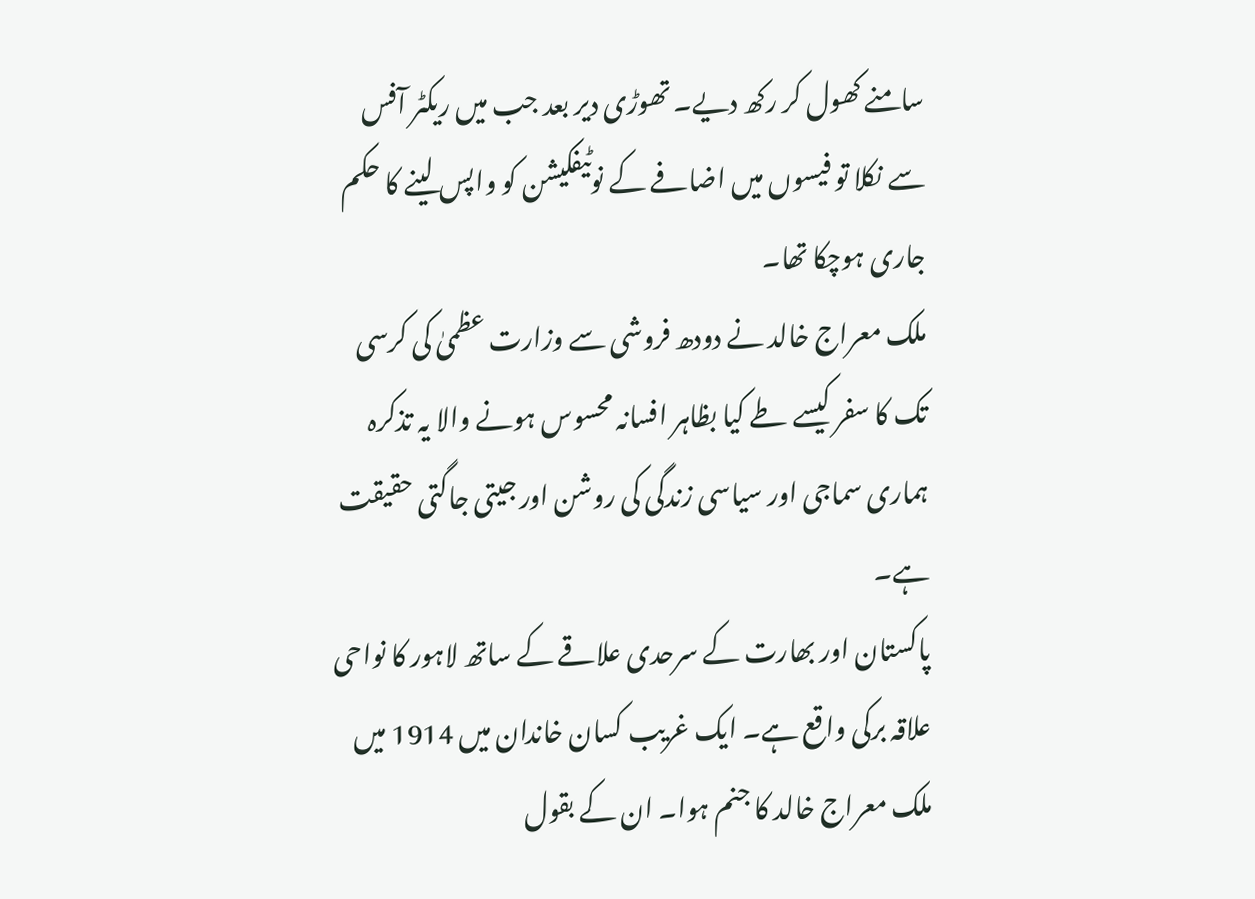سامنے کھول کر رکھ دیے۔ تھوڑی دیر بعد جب میں ریکٹر آفس سے نکلا تو فیسوں میں اضافے کے نوٹیفکیشن کو واپس لینے کا حکم جاری ہوچکا تھا۔
ملک معراج خالد نے دودھ فروشی سے وزارت عظمیٰ کی کرسی تک کا سفر کیسے طے کیا بظاہر افسانہ محسوس ہونے والا یہ تذکرہ ہماری سماجی اور سیاسی زندگی کی روشن اور جیتی جاگتی حقیقت ہے۔
پاکستان اور بھارت کے سرحدی علاقے کے ساتھ لاہور کا نواحی علاقہ برکی واقع ہے۔ ایک غریب کسان خاندان میں 1914 میں ملک معراج خالد کا جنم ہوا۔ ان کے بقول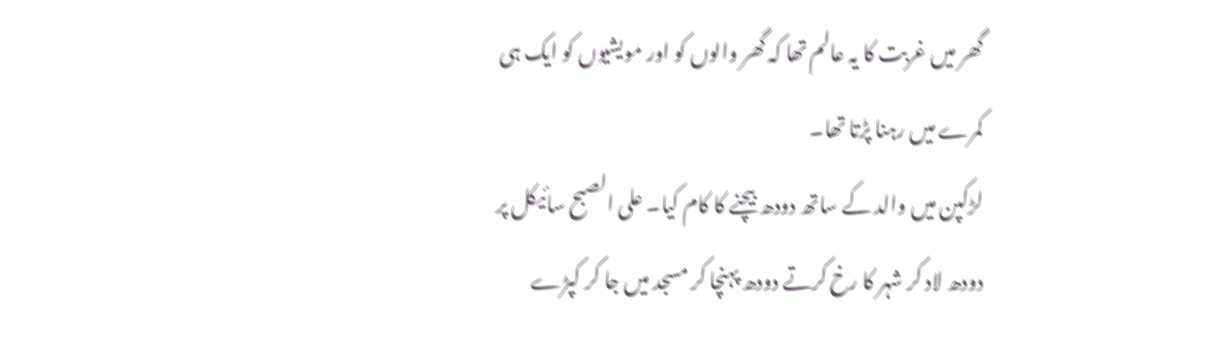گھر میں غربت کا یہ عالم تھا کہ گھر والوں کو اور مویشیوں کو ایک ہی کمرے میں رہنا پڑتا تھا۔
لڑکپن میں والد کے ساتھ دودھ بیچنے کا کام کیا۔ علی الصبح سائیکل پر دودھ لاد کر شہر کا رخ کرتے دودھ پہنچا کر مسجد میں جا کر کپڑے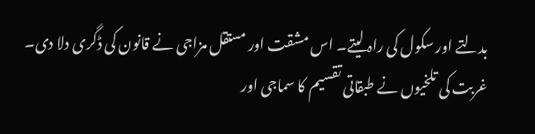بدلتے اور سکول کی راہ لیتے۔ اس مشقت اور مستقل مزاجی نے قانون کی ڈگری دلا دی۔
غربت کی تلخیوں نے طبقاتی تقسیم کا سماجی اور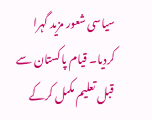سیاسی شعور مزید گہرا کردیا۔ قیام پاکستان سے قبل تعلیم مکمل کرکے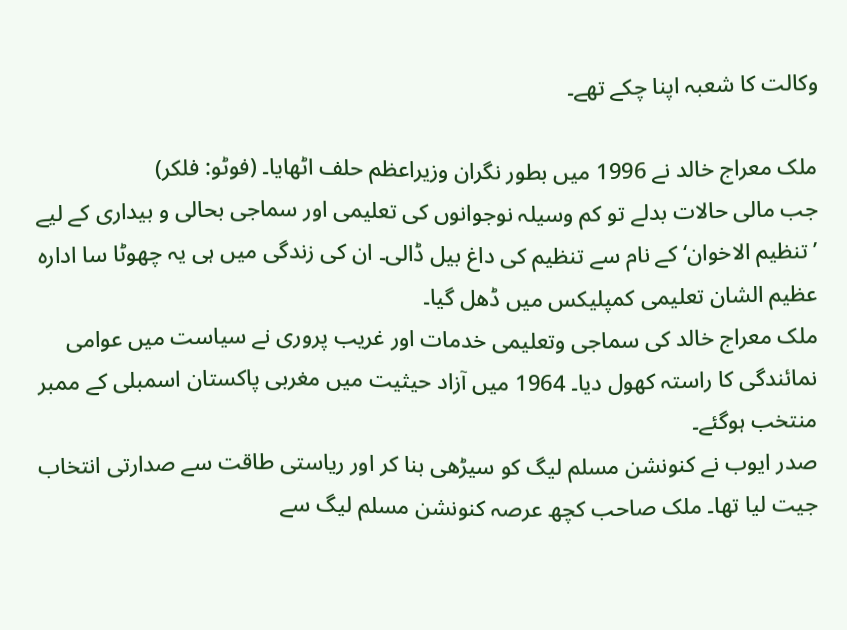وکالت کا شعبہ اپنا چکے تھے۔

ملک معراج خالد نے 1996 میں بطور نگران وزیراعظم حلف اٹھایا۔ (فوٹو: فلکر)
جب مالی حالات بدلے تو کم وسیلہ نوجوانوں کی تعلیمی اور سماجی بحالی و بیداری کے لیے ’تنظیم الاخوان‘ کے نام سے تنظیم کی داغ بیل ڈالی۔ ان کی زندگی میں ہی یہ چھوٹا سا ادارہ عظیم الشان تعلیمی کمپلیکس میں ڈھل گیا۔
ملک معراج خالد کی سماجی وتعلیمی خدمات اور غریب پروری نے سیاست میں عوامی نمائندگی کا راستہ کھول دیا۔ 1964 میں آزاد حیثیت میں مغربی پاکستان اسمبلی کے ممبر منتخب ہوگئے۔
صدر ایوب نے کنونشن مسلم لیگ کو سیڑھی بنا کر اور ریاستی طاقت سے صدارتی انتخاب جیت لیا تھا۔ ملک صاحب کچھ عرصہ کنونشن مسلم لیگ سے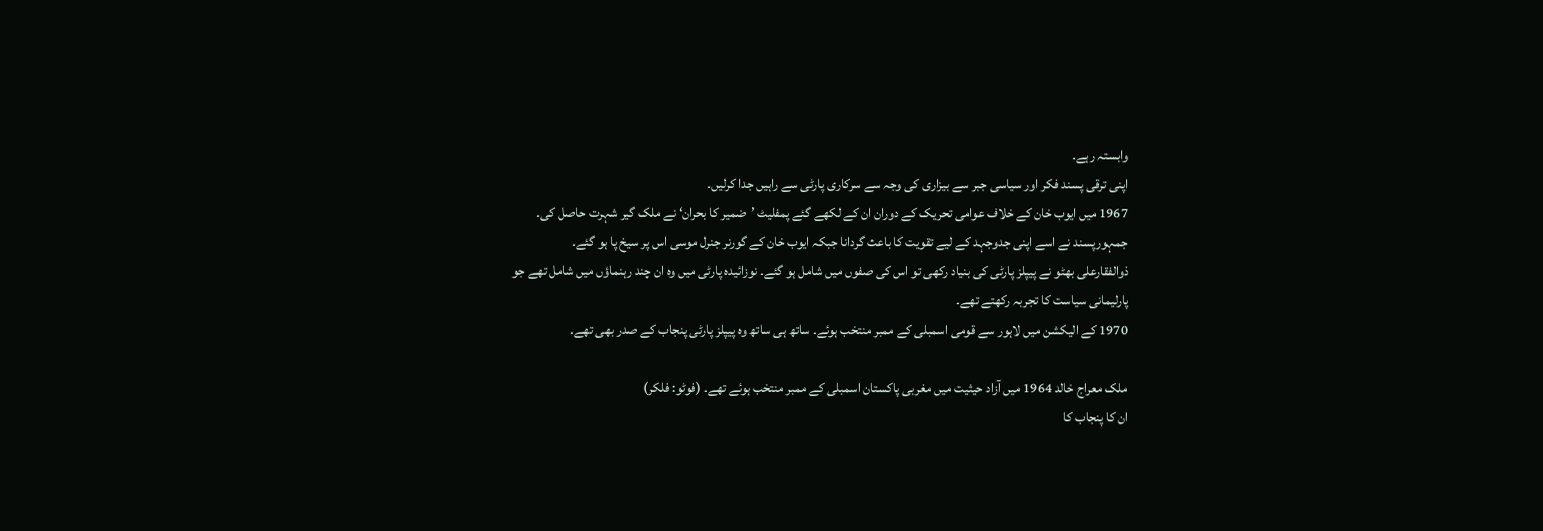وابستہ رہے۔
اپنی ترقی پسند فکر اور سیاسی جبر سے بیزاری کی وجہ سے سرکاری پارٹی سے راہیں جدا کرلیں۔
1967 میں ایوب خان کے خلاف عوامی تحریک کے دوران ان کے لکھے گئے پمفلیٹ ’ضمیر کا بحران‘ نے ملک گیر شہرت حاصل کی۔
جمہورپسند نے اسے اپنی جدوجہد کے لیے تقویت کا باعث گردانا جبکہ ایوب خان کے گورنر جنرل موسی اس پر سیخ پا ہو گئے۔
ذوالفقارعلی بھٹو نے پیپلز پارٹی کی بنیاد رکھی تو اس کی صفوں میں شامل ہو گئے۔ نوزائیدہ پارٹی میں وہ ان چند رہنماؤں میں شامل تھے جو پارلیمانی سیاست کا تجربہ رکھتے تھے۔
1970 کے الیکشن میں لاہور سے قومی اسمبلی کے ممبر منتخب ہوئے۔ ساتھ ہی ساتھ وہ پیپلز پارٹی پنجاب کے صدر بھی تھے۔

ملک معراج خالد 1964 میں آزاد حیثیت میں مغربی پاکستان اسمبلی کے ممبر منتخب ہوئے تھے۔ (فوٹو: فلکر)
ان کا پنجاب کا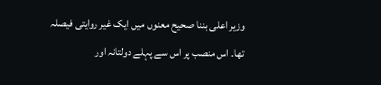وزیر اعلی بننا صحیح معنوں میں ایک غیر روایتی فیصلہ تھا۔ اس منصب پر اس سے پہلے دولتانہ اور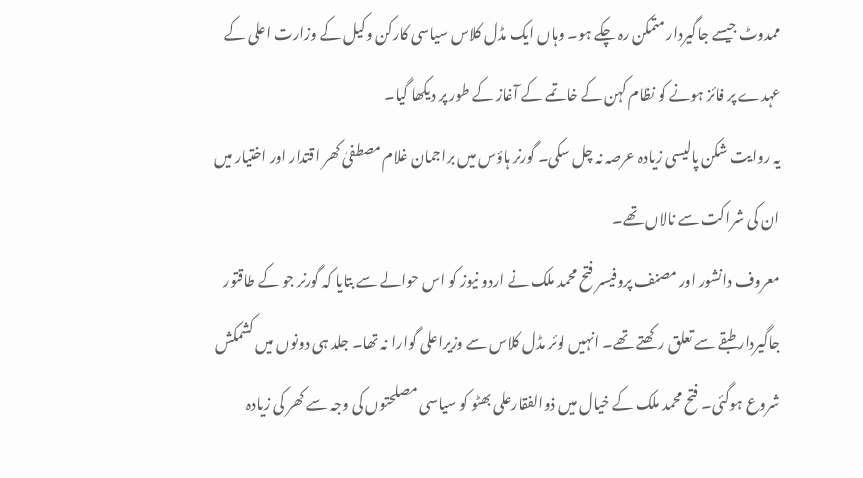ممدوٹ جیسے جاگیردار متمکن رہ چکے ہو۔ وہاں ایک مڈل کلاس سیاسی کارکن وکیل کے وزارت اعلی کے عہدے پر فائز ہونے کو نظام کہن کے خاتمے کے آغاز کے طور پر دیکھا گیا۔
یہ روایت شکن پالیسی زیادہ عرصہ نہ چل سکی۔ گورنر ہاؤس میں براجمان غلام مصطفیٰ کھر اقتدار اور اختیار میں ان کی شراکت سے نالاں تھے۔
معروف دانشور اور مصنف پروفیسر فتح محمد ملک نے اردو نیوز کو اس حوالے سے بتایا کہ گورنر جو کے طاقتور جاگیردار طبقے سے تعلق رکھتے تھے۔ انہیں لوئر مڈل کلاس سے وزیراعلی گوارا نہ تھا۔ جلد ہی دونوں میں کشمکش شروع ہوگئی۔ فتح محمد ملک کے خیال میں ذوالفقارعلی بھٹو کو سیاسی مصلحتوں کی وجہ سے کھر کی زیادہ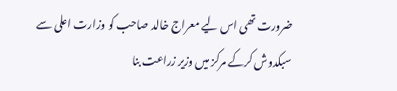ضرورت تھی اس لیے معراج خالد صاحب کو وزارت اعلی سے سبکدوش کرکے مرکز میں وزیر زراعت بنا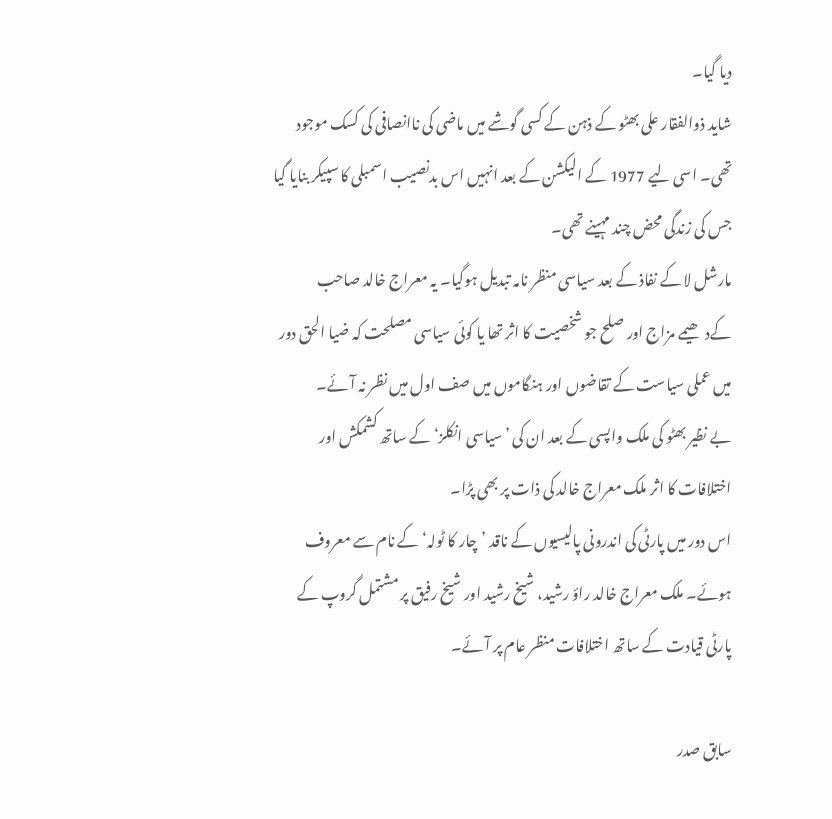دیا گیا۔
شاید ذوالفقار علی بھٹو کے ذہن کے کسی گوشے میں ماضی کی ناانصافی کی کسک موجود تھی۔ اسی لیے 1977 کے الیکشن کے بعد انہیں اس بدنصیب اسمبلی کا سپیکر بنایا گیا جس کی زندگی محض چند مہینے تھی۔
مارشل لا کے نفاذ کے بعد سیاسی منظر نامہ تبدیل ہوگیا۔ یہ معراج خالد صاحب کےدھیمے مزاج اور صلح جو شخصیت کا اثر تھا یا کوئی سیاسی مصلحت کہ ضیا الحق دور میں عملی سیاست کے تقاضوں اور ہنگاموں میں صف اول میں نظر نہ آئے۔
بے نظیر بھٹو کی ملک واپسی کے بعد ان کی ’سیاسی انکلز‘ کے ساتھ کشمکش اور اختلافات کا اثر ملک معراج خالد کی ذات پر بھی پڑا۔
اس دور میں پارٹی کی اندرونی پالیسیوں کے ناقد ’چار کا ٹولہ‘ کے نام سے معروف ہوئے۔ ملک معراج خالد راؤ رشید، شیخ رشید اور شیخ رفیق پر مشتمل گروپ کے پارٹی قیادت کے ساتھ اختلافات منظر عام پر آئے۔

سابق صدر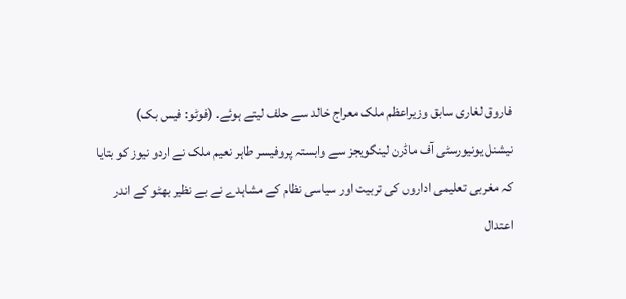فاروق لغاری سابق وزیراعظم ملک معراج خالد سے حلف لیتے ہوئے۔ (فوٹو: فیس بک)
نیشنل یونیورسٹی آف ماڈرن لینگویجز سے وابستہ پروفیسر طاہر نعیم ملک نے اردو نیوز کو بتایا کہ مغربی تعلیمی اداروں کی تربیت اور سیاسی نظام کے مشاہدے نے بے نظیر بھٹو کے اندر اعتدال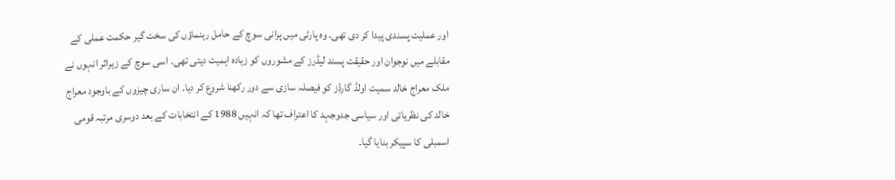اور عملیت پسندی پیدا کر دی تھی۔ وہ پارٹی میں پرانی سوچ کے حامل رہنماؤں کی سخت گیر حکمت عملی کے مقابلے میں نوجوان اور حقیقت پسند لیڈرز کے مشوروں کو زیادہ اہمیت دیتی تھی۔ اسی سوچ کے زیراثر انہوں نے ملک معراج خالد سمیت اولڈ گارڈز کو فیصلہ سازی سے دور رکھنا شروع کر دیا۔ ان ساری چیزوں کے باوجود معراج خالد کی نظریاتی اور سیاسی جدوجہد کا اعتراف تھا کہ انہیں 1988 کے انتخابات کے بعد دوسری مرتبہ قومی اسمبلی کا سپیکر بنایا گیا۔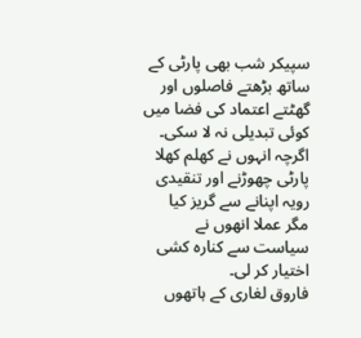سپیکر شب بھی پارٹی کے ساتھ بڑھتے فاصلوں اور گھٹتے اعتماد کی فضا میں کوئی تبدیلی نہ لا سکی۔ اگرچہ انہوں نے کھلم کھلا پارٹی چھوڑنے اور تنقیدی رویہ اپنانے سے گریز کیا مگر عملا انھوں نے سیاست سے کنارہ کشی اختیار کر لی۔
فاروق لغاری کے ہاتھوں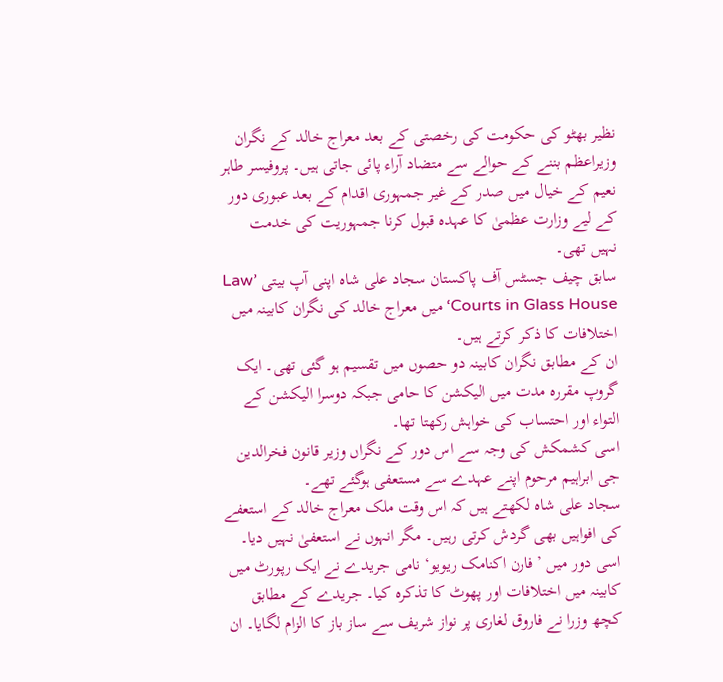نظیر بھٹو کی حکومت کی رخصتی کے بعد معراج خالد کے نگران وزیراعظم بننے کے حوالے سے متضاد آراء پائی جاتی ہیں۔ پروفیسر طاہر نعیم کے خیال میں صدر کے غیر جمہوری اقدام کے بعد عبوری دور کے لیے وزارت عظمیٰ کا عہدہ قبول کرنا جمہوریت کی خدمت نہیں تھی۔
سابق چیف جسٹس آف پاکستان سجاد علی شاہ اپنی آپ بیتی ’Law Courts in Glass House‘ میں معراج خالد کی نگران کابینہ میں اختلافات کا ذکر کرتے ہیں۔
ان کے مطابق نگران کابینہ دو حصوں میں تقسیم ہو گئی تھی۔ ایک گروپ مقررہ مدت میں الیکشن کا حامی جبکہ دوسرا الیکشن کے التواء اور احتساب کی خواہش رکھتا تھا۔
اسی کشمکش کی وجہ سے اس دور کے نگراں وزیر قانون فخرالدین جی ابراہیم مرحوم اپنے عہدے سے مستعفی ہوگئے تھے۔
سجاد علی شاہ لکھتے ہیں کہ اس وقت ملک معراج خالد کے استعفے کی افواہیں بھی گردش کرتی رہیں۔ مگر انہوں نے استعفیٰ نہیں دیا۔
اسی دور میں ’فارن اکنامک ریویو‘ نامی جریدے نے ایک رپورٹ میں کابینہ میں اختلافات اور پھوٹ کا تذکرہ کیا۔ جریدے کے مطابق کچھ وزرا نے فاروق لغاری پر نواز شریف سے ساز باز کا الزام لگایا۔ ان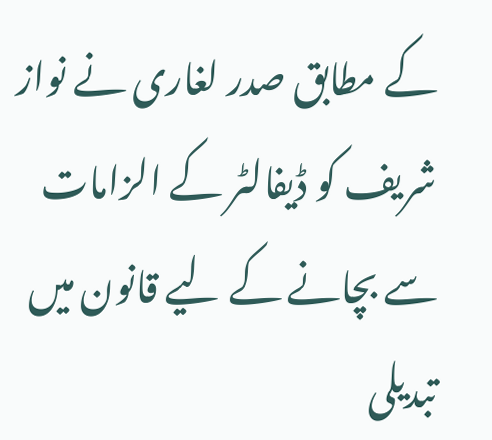کے مطابق صدر لغاری نے نواز شریف کو ڈیفالٹر کے الزامات سے بچانے کے لیے قانون میں تبدیلی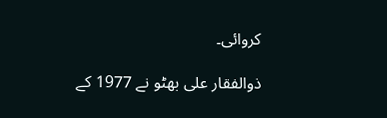کروائی۔

ذوالفقار علی بھٹو نے 1977 کے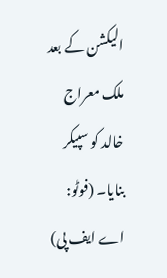الیکشن کے بعد ملک معراج خالد کو سپیکر بنایا۔ (فوٹو: اے ایف پی)